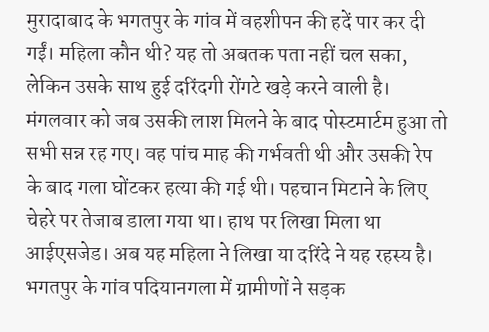मुरादाबाद के भगतपुर के गांव में वहशीपन की हदें पार कर दी गईं। महिला कौन थी? यह तो अबतक पता नहीं चल सका, लेकिन उसके साथ हुई दरिंदगी रोंगटे खड़े करने वाली है। मंगलवार को जब उसकी लाश मिलने के बाद पोस्टमार्टम हुआ तो सभी सन्न रह गए। वह पांच माह की गर्भवती थी और उसकी रेप के बाद गला घोंटकर हत्या की गई थी। पहचान मिटाने के लिए चेहरे पर तेजाब डाला गया था। हाथ पर लिखा मिला था आईएसजेड। अब यह महिला ने लिखा या दरिंदे ने यह रहस्य है।
भगतपुर के गांव पदियानगला में ग्रामीणों ने सड़क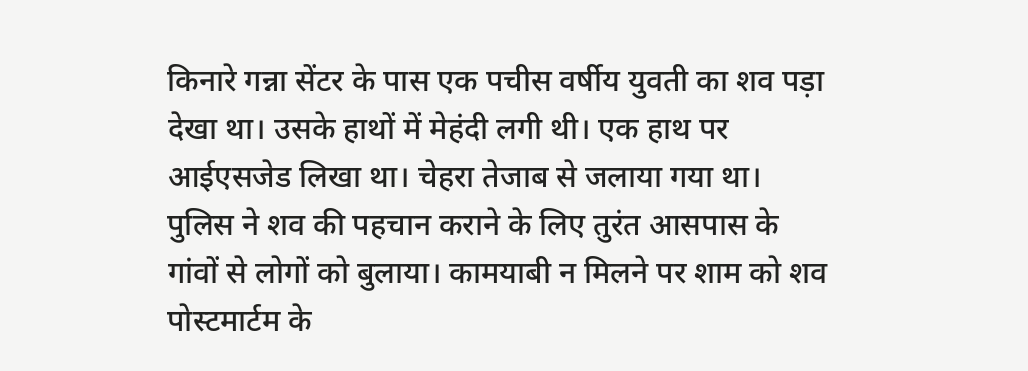किनारे गन्ना सेंटर के पास एक पचीस वर्षीय युवती का शव पड़ा देखा था। उसके हाथों में मेहंदी लगी थी। एक हाथ पर आईएसजेड लिखा था। चेहरा तेजाब से जलाया गया था। पुलिस ने शव की पहचान कराने के लिए तुरंत आसपास के गांवों से लोगों को बुलाया। कामयाबी न मिलने पर शाम को शव पोस्टमार्टम के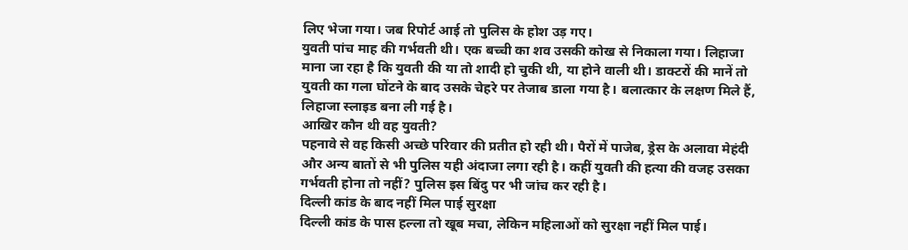लिए भेजा गया। जब रिपोर्ट आई तो पुलिस के होश उड़ गए।
युवती पांच माह की गर्भवती थी। एक बच्ची का शव उसकी कोख से निकाला गया। लिहाजा माना जा रहा है कि युवती की या तो शादी हो चुकी थी, या होने वाली थी। डाक्टरों की मानें तो युवती का गला घोंटने के बाद उसके चेहरे पर तेजाब डाला गया है। बलात्कार के लक्षण मिले हैं, लिहाजा स्लाइड बना ली गई है।
आखिर कौन थी वह युवती?
पहनावे से वह किसी अच्छे परिवार की प्रतीत हो रही थी। पैरों में पाजेब, ड्रेस के अलावा मेहंदी और अन्य बातों से भी पुलिस यही अंदाजा लगा रही है। कहीं युवती की हत्या की वजह उसका गर्भवती होना तो नहीं? पुलिस इस बिंदु पर भी जांच कर रही है।
दिल्ली कांड के बाद नहीं मिल पाई सुरक्षा
दिल्ली कांड के पास हल्ला तो खूब मचा, लेकिन महिलाओं को सुरक्षा नहीं मिल पाई।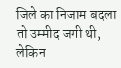जिले का निजाम बदला तो उम्मीद जगी थी, लेकिन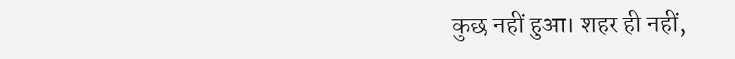कुछ नहीं हुआ। शहर ही नहीं,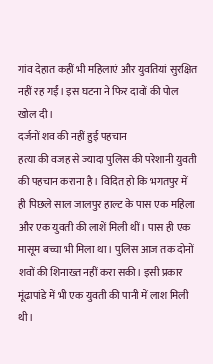गांव देहात कहीं भी महिलाएं और युवतियां सुरक्षित नहीं रह गईं। इस घटना ने फिर दावों की पोल खोल दी।
दर्जनों शव की नहीं हुई पहचान
हत्या की वजह से ज्यादा पुलिस की परेशानी युवती की पहचान कराना है। विदित हो कि भगतपुर में ही पिछले साल जालपुर हाल्ट के पास एक महिला और एक युवती की लाशें मिली थीं। पास ही एक मासूम बच्चा भी मिला था। पुलिस आज तक दोनों शवों की शिनाख्त नहीं करा सकी। इसी प्रकार मूंढापांडे में भी एक युवती की पानी में लाश मिली थी।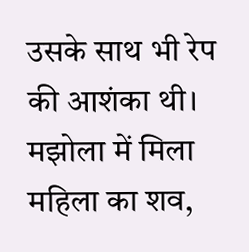उसके साथ भी रेप की आशंका थी। मझोला में मिला महिला का शव,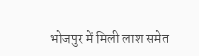भोजपुर में मिली लाश समेत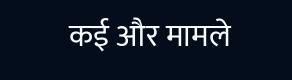कई और मामले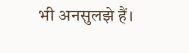भी अनसुलझे हैं।